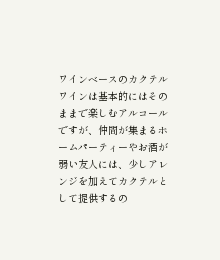ワインベースのカクテル
ワインは基本的にはそのままで楽しむアルコールですが、仲間が集まるホームパーティーやお酒が弱い友人には、少しアレンジを加えてカクテルとして提供するの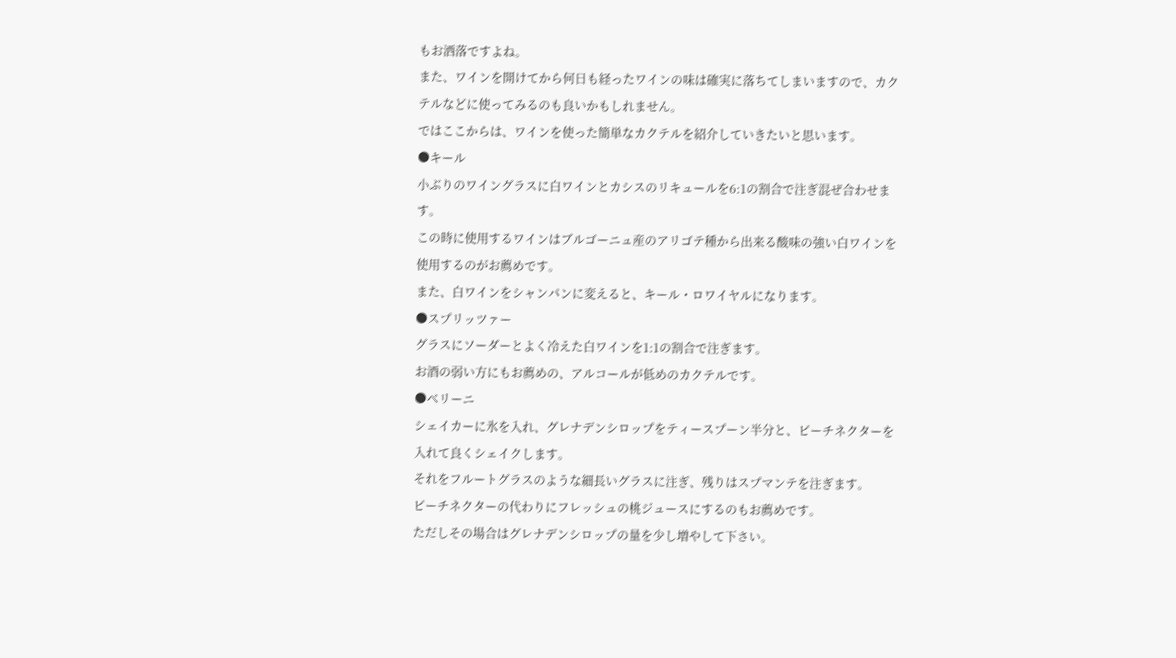もお洒落ですよね。
また、ワインを開けてから何日も経ったワインの味は確実に落ちてしまいますので、カクテルなどに使ってみるのも良いかもしれません。
ではここからは、ワインを使った簡単なカクテルを紹介していきたいと思います。
●キール
小ぶりのワイングラスに白ワインとカシスのリキュールを6:1の割合で注ぎ混ぜ合わせます。
この時に使用するワインはブルゴーニュ産のアリゴテ種から出来る酸味の強い白ワインを使用するのがお薦めです。
また、白ワインをシャンパンに変えると、キール・ロワイヤルになります。
●スプリッツァー
グラスにソーダーとよく冷えた白ワインを1:1の割合で注ぎます。
お酒の弱い方にもお薦めの、アルコールが低めのカクテルです。
●ベリーニ
シェイカーに氷を入れ、グレナデンシロップをティースプーン半分と、ピーチネクターを入れて良くシェイクします。
それをフルートグラスのような細長いグラスに注ぎ、残りはスプマンテを注ぎます。
ピーチネクターの代わりにフレッシュの桃ジュースにするのもお薦めです。
ただしその場合はグレナデンシロップの量を少し増やして下さい。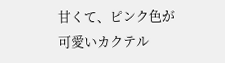甘くて、ピンク色が可愛いカクテル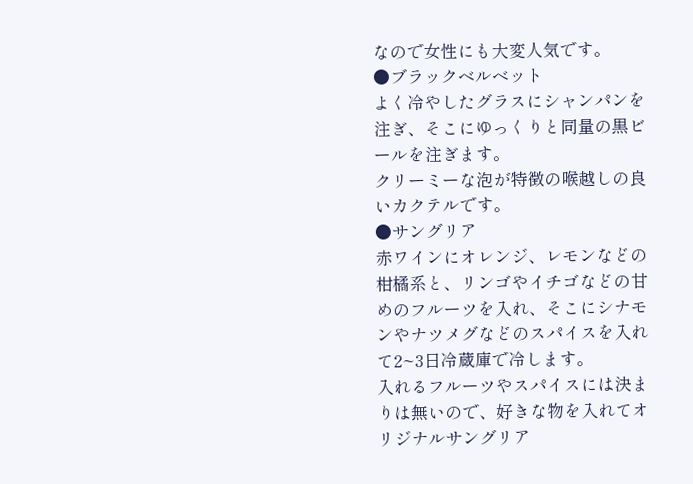なので女性にも大変人気です。
●ブラックベルベット
よく冷やしたグラスにシャンパンを注ぎ、そこにゆっくりと同量の黒ビールを注ぎます。
クリーミーな泡が特徴の喉越しの良いカクテルです。
●サングリア
赤ワインにオレンジ、レモンなどの柑橘系と、リンゴやイチゴなどの甘めのフルーツを入れ、そこにシナモンやナツメグなどのスパイスを入れて2~3日冷蔵庫で冷します。
入れるフルーツやスパイスには決まりは無いので、好きな物を入れてオリジナルサングリア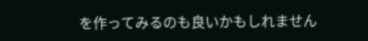を作ってみるのも良いかもしれません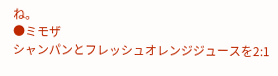ね。
●ミモザ
シャンパンとフレッシュオレンジジュースを2:1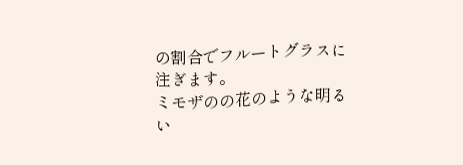の割合でフルートグラスに注ぎます。
ミモザのの花のような明るい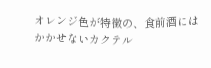オレンジ色が特徴の、食前酒にはかかせないカクテル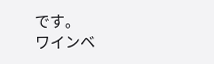です。
ワインベ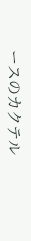ースのカクテル